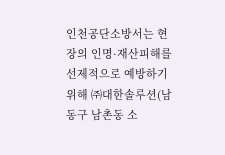인천공단소방서는 현장의 인명·재산피해를 선제적으로 예방하기 위해 ㈜대한솔루션(남동구 남촌동 소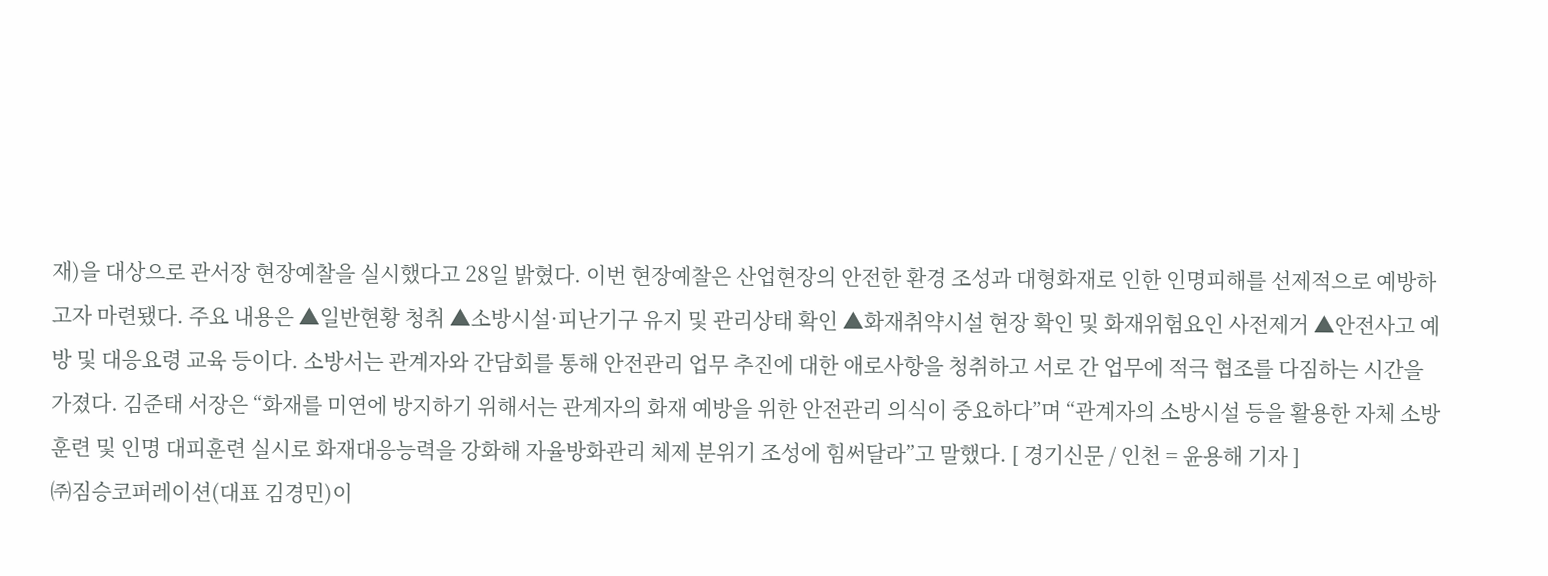재)을 대상으로 관서장 현장예찰을 실시했다고 28일 밝혔다. 이번 현장예찰은 산업현장의 안전한 환경 조성과 대형화재로 인한 인명피해를 선제적으로 예방하고자 마련됐다. 주요 내용은 ▲일반현황 청취 ▲소방시설·피난기구 유지 및 관리상태 확인 ▲화재취약시설 현장 확인 및 화재위험요인 사전제거 ▲안전사고 예방 및 대응요령 교육 등이다. 소방서는 관계자와 간담회를 통해 안전관리 업무 추진에 대한 애로사항을 청취하고 서로 간 업무에 적극 협조를 다짐하는 시간을 가졌다. 김준태 서장은 “화재를 미연에 방지하기 위해서는 관계자의 화재 예방을 위한 안전관리 의식이 중요하다”며 “관계자의 소방시설 등을 활용한 자체 소방훈련 및 인명 대피훈련 실시로 화재대응능력을 강화해 자율방화관리 체제 분위기 조성에 힘써달라”고 말했다. [ 경기신문 / 인천 = 윤용해 기자 ]
㈜짐승코퍼레이션(대표 김경민)이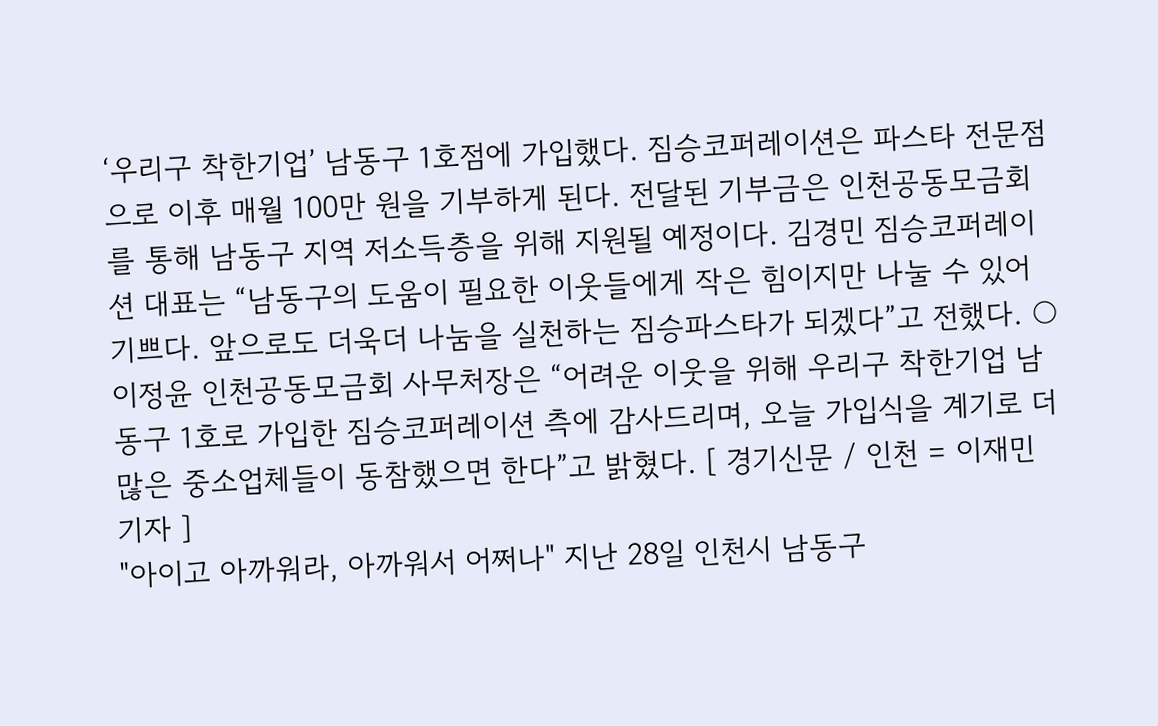‘우리구 착한기업’ 남동구 1호점에 가입했다. 짐승코퍼레이션은 파스타 전문점으로 이후 매월 100만 원을 기부하게 된다. 전달된 기부금은 인천공동모금회를 통해 남동구 지역 저소득층을 위해 지원될 예정이다. 김경민 짐승코퍼레이션 대표는 “남동구의 도움이 필요한 이웃들에게 작은 힘이지만 나눌 수 있어 기쁘다. 앞으로도 더욱더 나눔을 실천하는 짐승파스타가 되겠다”고 전했다. ○ 이정윤 인천공동모금회 사무처장은 “어려운 이웃을 위해 우리구 착한기업 남동구 1호로 가입한 짐승코퍼레이션 측에 감사드리며, 오늘 가입식을 계기로 더 많은 중소업체들이 동참했으면 한다”고 밝혔다. [ 경기신문 / 인천 = 이재민 기자 ]
"아이고 아까워라, 아까워서 어쩌나" 지난 28일 인천시 남동구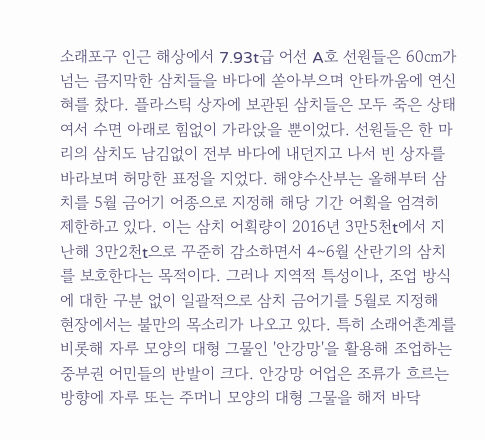소래포구 인근 해상에서 7.93t급 어선 A호 선원들은 60㎝가 넘는 큼지막한 삼치들을 바다에 쏟아부으며 안타까움에 연신 혀를 찼다. 플라스틱 상자에 보관된 삼치들은 모두 죽은 상태여서 수면 아래로 힘없이 가라앉을 뿐이었다. 선원들은 한 마리의 삼치도 남김없이 전부 바다에 내던지고 나서 빈 상자를 바라보며 허망한 표정을 지었다. 해양수산부는 올해부터 삼치를 5월 금어기 어종으로 지정해 해당 기간 어획을 엄격히 제한하고 있다. 이는 삼치 어획량이 2016년 3만5천t에서 지난해 3만2천t으로 꾸준히 감소하면서 4∼6월 산란기의 삼치를 보호한다는 목적이다. 그러나 지역적 특성이나, 조업 방식에 대한 구분 없이 일괄적으로 삼치 금어기를 5월로 지정해 현장에서는 불만의 목소리가 나오고 있다. 특히 소래어촌계를 비롯해 자루 모양의 대형 그물인 '안강망'을 활용해 조업하는 중부권 어민들의 반발이 크다. 안강망 어업은 조류가 흐르는 방향에 자루 또는 주머니 모양의 대형 그물을 해저 바닥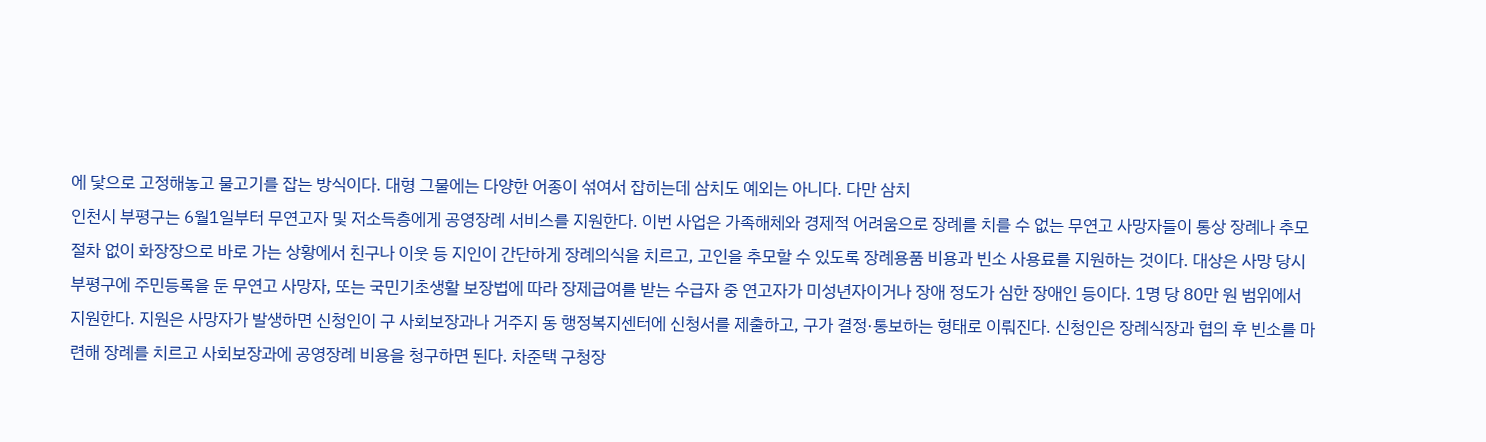에 닻으로 고정해놓고 물고기를 잡는 방식이다. 대형 그물에는 다양한 어종이 섞여서 잡히는데 삼치도 예외는 아니다. 다만 삼치
인천시 부평구는 6월1일부터 무연고자 및 저소득층에게 공영장례 서비스를 지원한다. 이번 사업은 가족해체와 경제적 어려움으로 장례를 치를 수 없는 무연고 사망자들이 통상 장례나 추모절차 없이 화장장으로 바로 가는 상황에서 친구나 이웃 등 지인이 간단하게 장례의식을 치르고, 고인을 추모할 수 있도록 장례용품 비용과 빈소 사용료를 지원하는 것이다. 대상은 사망 당시 부평구에 주민등록을 둔 무연고 사망자, 또는 국민기초생활 보장법에 따라 장제급여를 받는 수급자 중 연고자가 미성년자이거나 장애 정도가 심한 장애인 등이다. 1명 당 80만 원 범위에서 지원한다. 지원은 사망자가 발생하면 신청인이 구 사회보장과나 거주지 동 행정복지센터에 신청서를 제출하고, 구가 결정·통보하는 형태로 이뤄진다. 신청인은 장례식장과 협의 후 빈소를 마련해 장례를 치르고 사회보장과에 공영장례 비용을 청구하면 된다. 차준택 구청장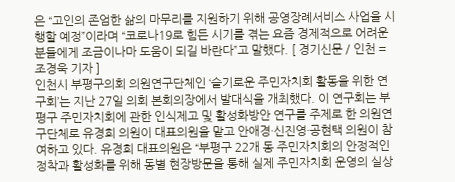은 “고인의 존엄한 삶의 마무리를 지원하기 위해 공영장례서비스 사업을 시행할 예정”이라며 “코로나19로 힘든 시기를 겪는 요즘 경제적으로 어려운 분들에게 조금이나마 도움이 되길 바란다”고 말했다. [ 경기신문 / 인천 = 조경욱 기자 ]
인천시 부평구의회 의원연구단체인 ‘슬기로운 주민자치회 활동을 위한 연구회’는 지난 27일 의회 본회의장에서 발대식을 개최했다. 이 연구회는 부평구 주민자치회에 관한 인식제고 및 활성화방안 연구를 주제로 한 의원연구단체로 유경희 의원이 대표의원을 맡고 안애경·신진영·공현택 의원이 참여하고 있다. 유경희 대표의원은 “부평구 22개 동 주민자치회의 안정적인 정착과 활성화를 위해 동별 현장방문을 통해 실제 주민자치회 운영의 실상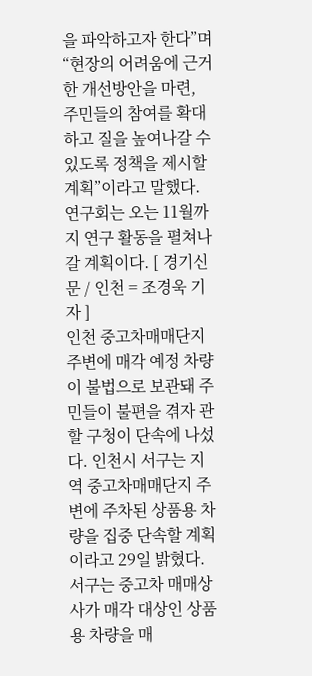을 파악하고자 한다”며 “현장의 어려움에 근거한 개선방안을 마련, 주민들의 참여를 확대하고 질을 높여나갈 수 있도록 정책을 제시할 계획”이라고 말했다. 연구회는 오는 11월까지 연구 활동을 펼쳐나갈 계획이다. [ 경기신문 / 인천 = 조경욱 기자 ]
인천 중고차매매단지 주변에 매각 예정 차량이 불법으로 보관돼 주민들이 불편을 겪자 관할 구청이 단속에 나섰다. 인천시 서구는 지역 중고차매매단지 주변에 주차된 상품용 차량을 집중 단속할 계획이라고 29일 밝혔다. 서구는 중고차 매매상사가 매각 대상인 상품용 차량을 매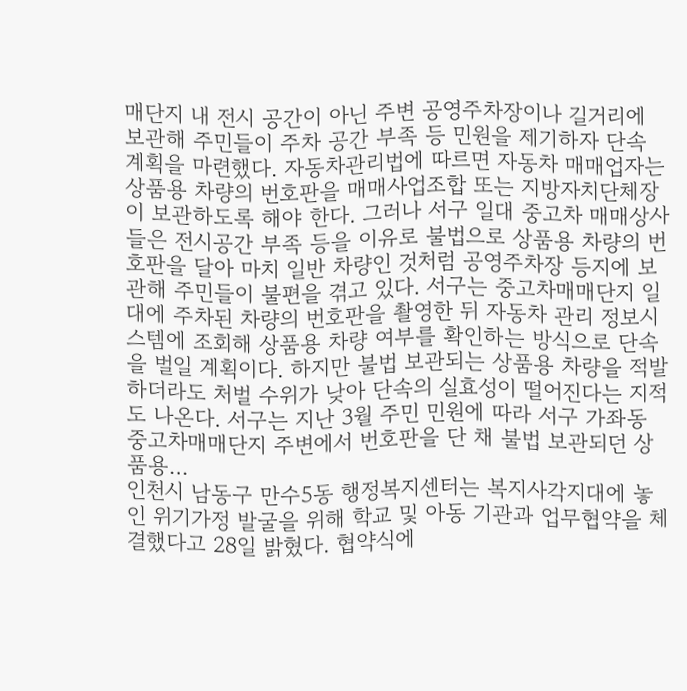매단지 내 전시 공간이 아닌 주변 공영주차장이나 길거리에 보관해 주민들이 주차 공간 부족 등 민원을 제기하자 단속 계획을 마련했다. 자동차관리법에 따르면 자동차 매매업자는 상품용 차량의 번호판을 매매사업조합 또는 지방자치단체장이 보관하도록 해야 한다. 그러나 서구 일대 중고차 매매상사들은 전시공간 부족 등을 이유로 불법으로 상품용 차량의 번호판을 달아 마치 일반 차량인 것처럼 공영주차장 등지에 보관해 주민들이 불편을 겪고 있다. 서구는 중고차매매단지 일대에 주차된 차량의 번호판을 촬영한 뒤 자동차 관리 정보시스템에 조회해 상품용 차량 여부를 확인하는 방식으로 단속을 벌일 계획이다. 하지만 불법 보관되는 상품용 차량을 적발하더라도 처벌 수위가 낮아 단속의 실효성이 떨어진다는 지적도 나온다. 서구는 지난 3월 주민 민원에 따라 서구 가좌동 중고차매매단지 주변에서 번호판을 단 채 불법 보관되던 상품용…
인천시 남동구 만수5동 행정복지센터는 복지사각지대에 놓인 위기가정 발굴을 위해 학교 및 아동 기관과 업무협약을 체결했다고 28일 밝혔다. 협약식에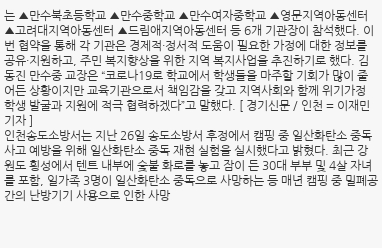는 ▲만수북초등학교 ▲만수중학교 ▲만수여자중학교 ▲영문지역아동센터 ▲고려대지역아동센터 ▲드림애지역아동센터 등 6개 기관장이 참석했다. 이번 협약을 통해 각 기관은 경제적·정서적 도움이 필요한 가정에 대한 정보를 공유·지원하고, 주민 복지향상을 위한 지역 복지사업을 추진하기로 했다. 김동진 만수중 교장은 “코로나19로 학교에서 학생들을 마주할 기회가 많이 줄어든 상황이지만 교육기관으로서 책임감을 갖고 지역사회와 함께 위기가정 학생 발굴과 지원에 적극 협력하겠다”고 말했다. [ 경기신문 / 인천 = 이재민 기자 ]
인천송도소방서는 지난 26일 송도소방서 후정에서 캠핑 중 일산화탄소 중독사고 예방을 위해 일산화탄소 중독 재현 실험을 실시했다고 밝혔다. 최근 강원도 횡성에서 텐트 내부에 숯불 화로를 놓고 잠이 든 30대 부부 및 4살 자녀를 포함, 일가족 3명이 일산화탄소 중독으로 사망하는 등 매년 캠핑 중 밀폐공간의 난방기기 사용으로 인한 사망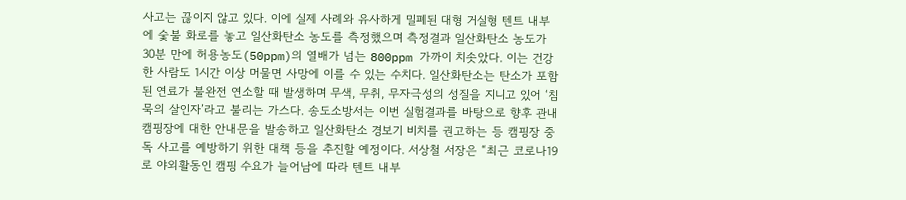사고는 끊이지 않고 있다. 이에 실제 사례와 유사하게 밀폐된 대형 거실형 텐트 내부에 숯불 화로를 놓고 일산화탄소 농도를 측정했으며 측정결과 일산화탄소 농도가 30분 만에 허용농도(50ppm)의 열배가 넘는 800ppm 가까이 치솟았다. 이는 건강한 사람도 1시간 이상 머물면 사망에 이를 수 있는 수치다. 일산화탄소는 탄소가 포함된 연료가 불완전 연소할 때 발생하며 무색, 무취, 무자극성의 성질을 지니고 있어 ‘침묵의 살인자’라고 불리는 가스다. 송도소방서는 이번 실험결과를 바탕으로 향후 관내 캠핑장에 대한 안내문을 발송하고 일산화탄소 경보기 비치를 권고하는 등 캠핑장 중독 사고를 예방하기 위한 대책 등을 추진할 예정이다. 서상철 서장은 “최근 코로나19로 야외활동인 캠핑 수요가 늘어남에 따라 텐트 내부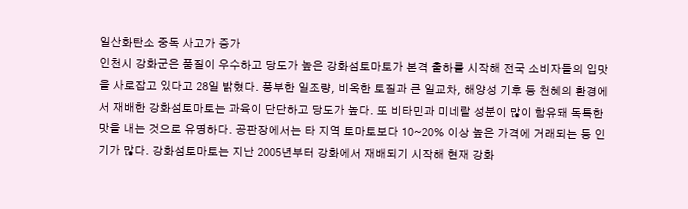일산화탄소 중독 사고가 증가
인천시 강화군은 품질이 우수하고 당도가 높은 강화섬토마토가 본격 출하를 시작해 전국 소비자들의 입맛을 사로잡고 있다고 28일 밝혔다. 풍부한 일조량, 비옥한 토질과 큰 일교차, 해양성 기후 등 천혜의 환경에서 재배한 강화섬토마토는 과육이 단단하고 당도가 높다. 또 비타민과 미네랄 성분이 많이 함유돼 독특한 맛을 내는 것으로 유명하다. 공판장에서는 타 지역 토마토보다 10~20% 이상 높은 가격에 거래되는 등 인기가 많다. 강화섬토마토는 지난 2005년부터 강화에서 재배되기 시작해 현재 강화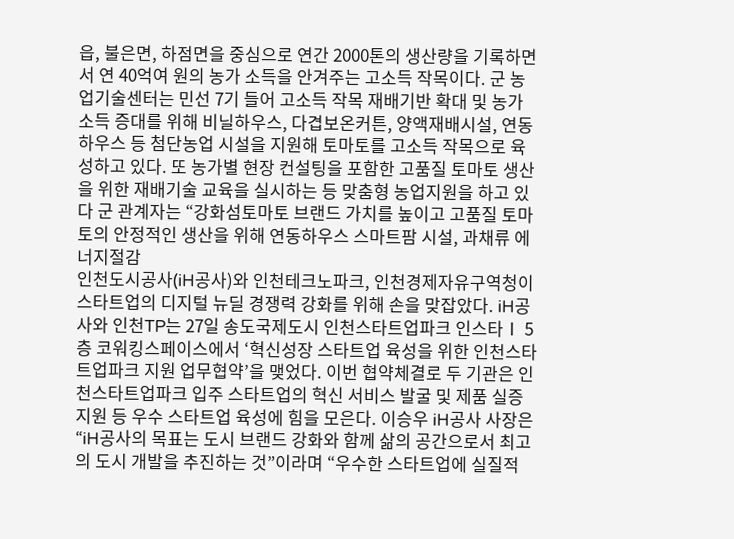읍, 불은면, 하점면을 중심으로 연간 2000톤의 생산량을 기록하면서 연 40억여 원의 농가 소득을 안겨주는 고소득 작목이다. 군 농업기술센터는 민선 7기 들어 고소득 작목 재배기반 확대 및 농가 소득 증대를 위해 비닐하우스, 다겹보온커튼, 양액재배시설, 연동하우스 등 첨단농업 시설을 지원해 토마토를 고소득 작목으로 육성하고 있다. 또 농가별 현장 컨설팅을 포함한 고품질 토마토 생산을 위한 재배기술 교육을 실시하는 등 맞춤형 농업지원을 하고 있다 군 관계자는 “강화섬토마토 브랜드 가치를 높이고 고품질 토마토의 안정적인 생산을 위해 연동하우스 스마트팜 시설, 과채류 에너지절감
인천도시공사(iH공사)와 인천테크노파크, 인천경제자유구역청이 스타트업의 디지털 뉴딜 경쟁력 강화를 위해 손을 맞잡았다. iH공사와 인천TP는 27일 송도국제도시 인천스타트업파크 인스타Ⅰ 5층 코워킹스페이스에서 ‘혁신성장 스타트업 육성을 위한 인천스타트업파크 지원 업무협약’을 맺었다. 이번 협약체결로 두 기관은 인천스타트업파크 입주 스타트업의 혁신 서비스 발굴 및 제품 실증지원 등 우수 스타트업 육성에 힘을 모은다. 이승우 iH공사 사장은 “iH공사의 목표는 도시 브랜드 강화와 함께 삶의 공간으로서 최고의 도시 개발을 추진하는 것”이라며 “우수한 스타트업에 실질적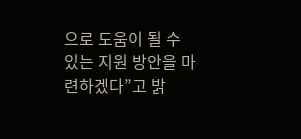으로 도움이 될 수 있는 지원 방안을 마련하겠다”고 밝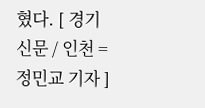혔다. [ 경기신문 / 인천 = 정민교 기자 ]